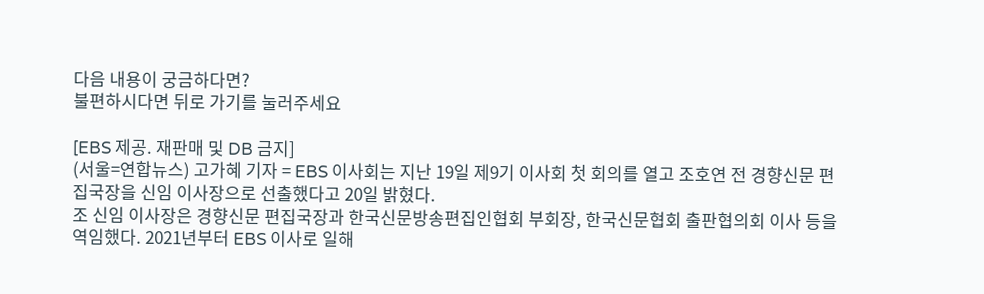다음 내용이 궁금하다면?
불편하시다면 뒤로 가기를 눌러주세요

[EBS 제공. 재판매 및 DB 금지]
(서울=연합뉴스) 고가혜 기자 = EBS 이사회는 지난 19일 제9기 이사회 첫 회의를 열고 조호연 전 경향신문 편집국장을 신임 이사장으로 선출했다고 20일 밝혔다.
조 신임 이사장은 경향신문 편집국장과 한국신문방송편집인협회 부회장, 한국신문협회 출판협의회 이사 등을 역임했다. 2021년부터 EBS 이사로 일해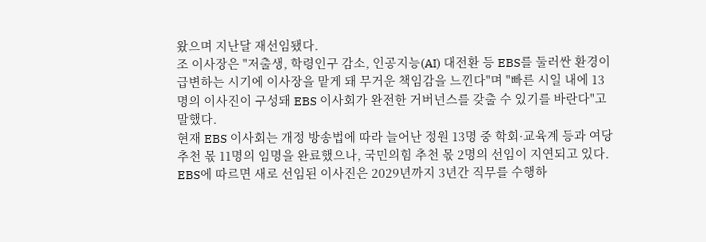왔으며 지난달 재선임됐다.
조 이사장은 "저출생, 학령인구 감소, 인공지능(AI) 대전환 등 EBS를 둘러싼 환경이 급변하는 시기에 이사장을 맡게 돼 무거운 책임감을 느낀다"며 "빠른 시일 내에 13명의 이사진이 구성돼 EBS 이사회가 완전한 거버넌스를 갖출 수 있기를 바란다"고 말했다.
현재 EBS 이사회는 개정 방송법에 따라 늘어난 정원 13명 중 학회·교육계 등과 여당 추천 몫 11명의 임명을 완료했으나, 국민의힘 추천 몫 2명의 선임이 지연되고 있다.
EBS에 따르면 새로 선임된 이사진은 2029년까지 3년간 직무를 수행하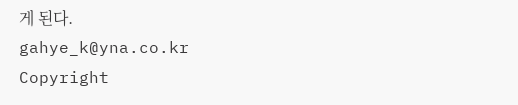게 된다.
gahye_k@yna.co.kr
Copyright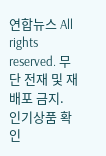연합뉴스 All rights reserved. 무단 전재 및 재배포 금지.
인기상품 확인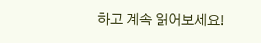하고 계속 읽어보세요!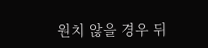원치 않을 경우 뒤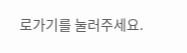로가기를 눌러주세요.